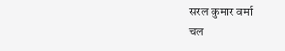सरल कुमार वर्मा
चल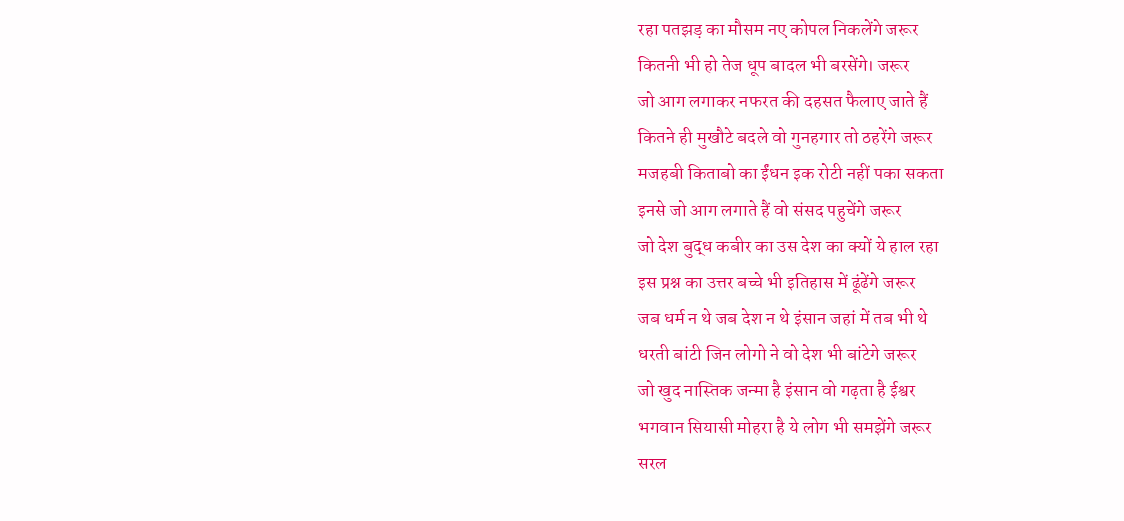रहा पतझड़ का मौसम नए कोपल निकलेंगे जरूर
कितनी भी हो तेज धूप बादल भी बरसेंगे। जरूर
जो आग लगाकर नफरत की दहसत फैलाए जाते हैं
कितने ही मुखौटे बदले वो गुनहगार तो ठहरेंगे जरूर
मजहबी किताबो का ईंधन इक रोटी नहीं पका सकता
इनसे जो आग लगाते हैं वो संसद पहुचेंगे जरूर
जो देश बुद्ध कबीर का उस देश का क्यों ये हाल रहा
इस प्रश्न का उत्तर बच्चे भी इतिहास में ढूंढेंगे जरूर
जब धर्म न थे जब देश न थे इंसान जहां में तब भी थे
धरती बांटी जिन लोगो ने वो देश भी बांटेगे जरूर
जो खुद नास्तिक जन्मा है इंसान वो गढ़ता है ईश्वर
भगवान सियासी मोहरा है ये लोग भी समझेंगे जरूर
सरल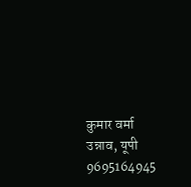कुमार वर्मा
उन्नाव, यूपी
9695164945